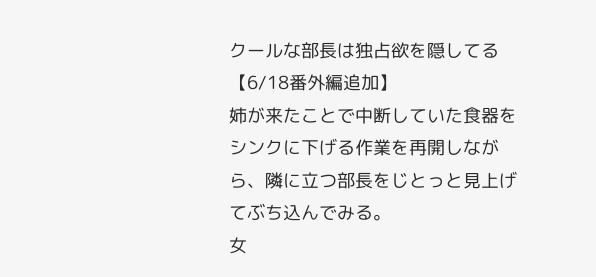クールな部長は独占欲を隠してる【6/18番外編追加】
姉が来たことで中断していた食器をシンクに下げる作業を再開しながら、隣に立つ部長をじとっと見上げてぶち込んでみる。
女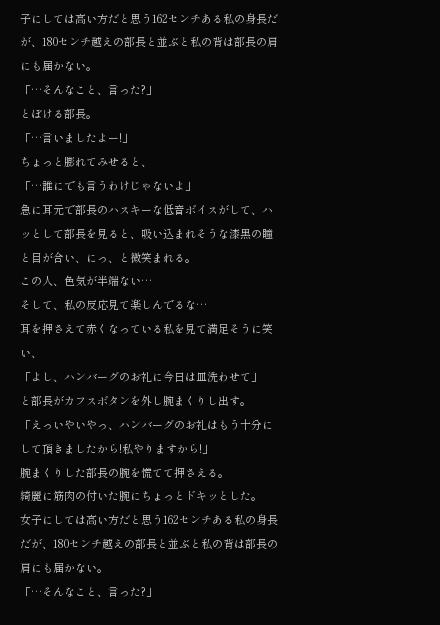子にしては高い方だと思う162センチある私の身長だが、180センチ越えの部長と並ぶと私の背は部長の肩にも届かない。
「…そんなこと、言った?」
とぼける部長。
「…言いましたよー!」
ちょっと膨れてみせると、
「…誰にでも言うわけじゃないよ」
急に耳元で部長のハスキーな低音ボイスがして、ハッとして部長を見ると、吸い込まれそうな漆黒の瞳と目が合い、にっ、と微笑まれる。
この人、色気が半端ない…
そして、私の反応見て楽しんでるな…
耳を押さえて赤くなっている私を見て満足そうに笑い、
「よし、ハンバーグのお礼に今日は皿洗わせて」
と部長がカフスボタンを外し腕まくりし出す。
「えっいやいやっ、ハンバーグのお礼はもう十分にして頂きましたから!私やりますから!」
腕まくりした部長の腕を慌てて押さえる。
綺麗に筋肉の付いた腕にちょっとドキッとした。
女子にしては高い方だと思う162センチある私の身長だが、180センチ越えの部長と並ぶと私の背は部長の肩にも届かない。
「…そんなこと、言った?」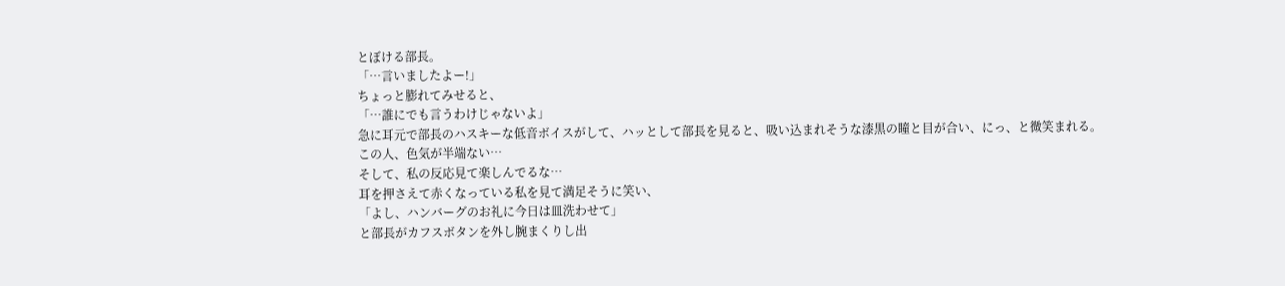とぼける部長。
「…言いましたよー!」
ちょっと膨れてみせると、
「…誰にでも言うわけじゃないよ」
急に耳元で部長のハスキーな低音ボイスがして、ハッとして部長を見ると、吸い込まれそうな漆黒の瞳と目が合い、にっ、と微笑まれる。
この人、色気が半端ない…
そして、私の反応見て楽しんでるな…
耳を押さえて赤くなっている私を見て満足そうに笑い、
「よし、ハンバーグのお礼に今日は皿洗わせて」
と部長がカフスボタンを外し腕まくりし出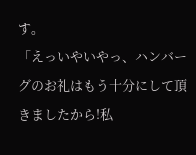す。
「えっいやいやっ、ハンバーグのお礼はもう十分にして頂きましたから!私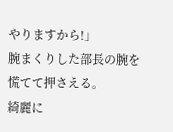やりますから!」
腕まくりした部長の腕を慌てて押さえる。
綺麗に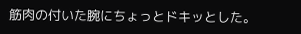筋肉の付いた腕にちょっとドキッとした。